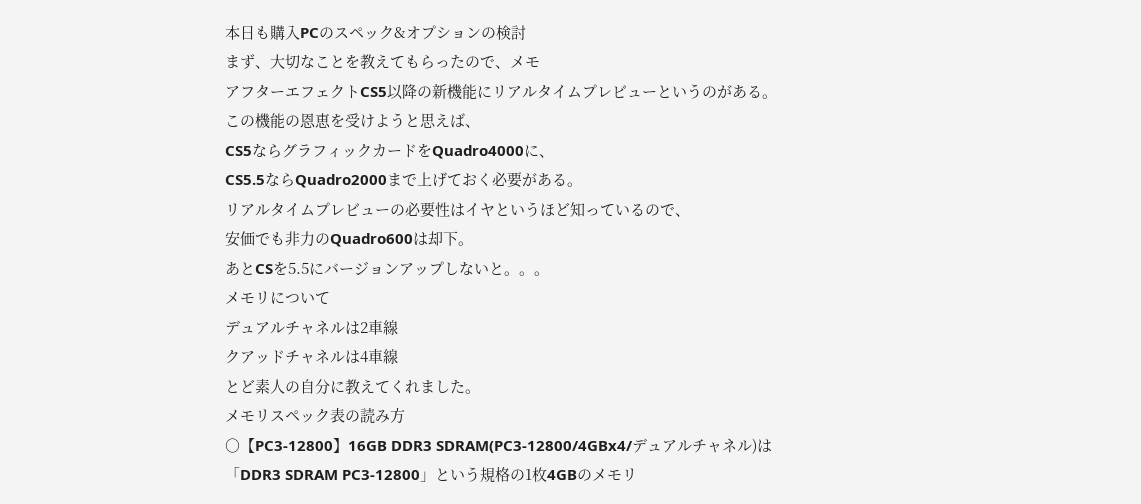本日も購入PCのスペック&オプションの検討
まず、大切なことを教えてもらったので、メモ
アフターエフェクトCS5以降の新機能にリアルタイムプレビューというのがある。
この機能の恩恵を受けようと思えば、
CS5ならグラフィックカードをQuadro4000に、
CS5.5ならQuadro2000まで上げておく必要がある。
リアルタイムプレビューの必要性はイヤというほど知っているので、
安価でも非力のQuadro600は却下。
あとCSを5.5にバージョンアップしないと。。。
メモリについて
デュアルチャネルは2車線
クアッドチャネルは4車線
とど素人の自分に教えてくれました。
メモリスペック表の読み方
○【PC3-12800】16GB DDR3 SDRAM(PC3-12800/4GBx4/デュアルチャネル)は
「DDR3 SDRAM PC3-12800」という規格の1枚4GBのメモリ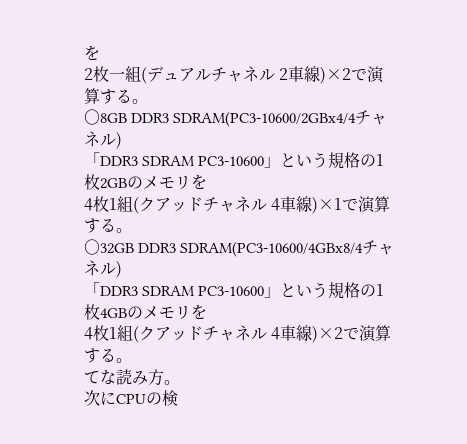を
2枚一組(デュアルチャネル 2車線)×2で演算する。
○8GB DDR3 SDRAM(PC3-10600/2GBx4/4チャネル)
「DDR3 SDRAM PC3-10600」という規格の1枚2GBのメモリを
4枚1組(クアッドチャネル 4車線)×1で演算する。
○32GB DDR3 SDRAM(PC3-10600/4GBx8/4チャネル)
「DDR3 SDRAM PC3-10600」という規格の1枚4GBのメモリを
4枚1組(クアッドチャネル 4車線)×2で演算する。
てな読み方。
次にCPUの検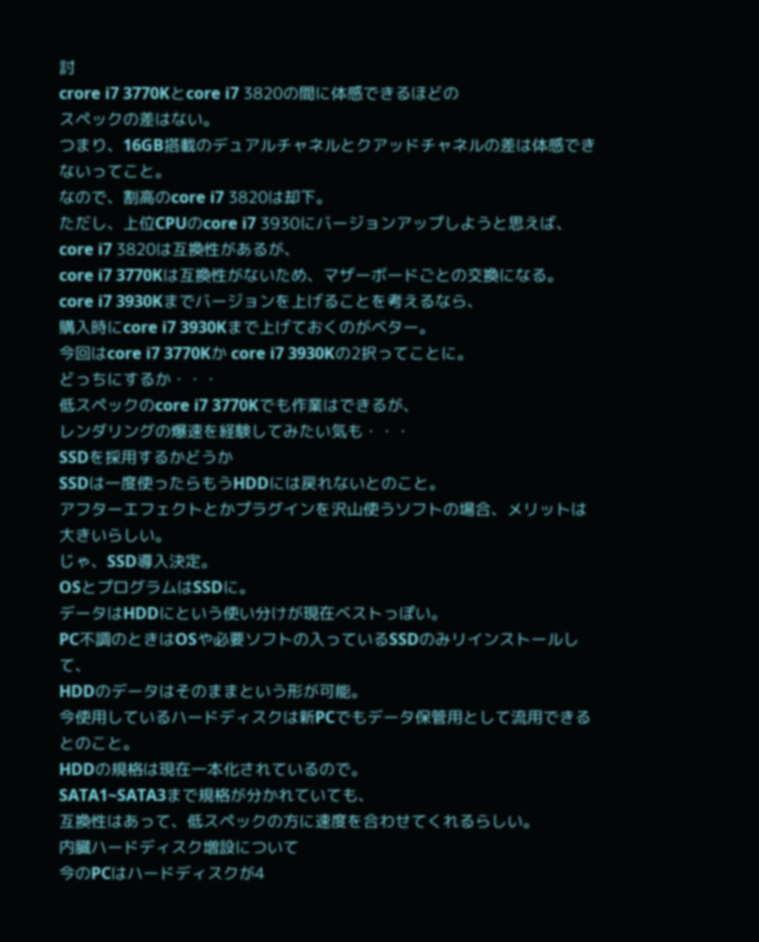討
crore i7 3770Kとcore i7 3820の間に体感できるほどの
スペックの差はない。
つまり、16GB搭載のデュアルチャネルとクアッドチャネルの差は体感できないってこと。
なので、割高のcore i7 3820は却下。
ただし、上位CPUのcore i7 3930にバージョンアップしようと思えば、
core i7 3820は互換性があるが、
core i7 3770Kは互換性がないため、マザーボードごとの交換になる。
core i7 3930Kまでバージョンを上げることを考えるなら、
購入時にcore i7 3930Kまで上げておくのがベター。
今回はcore i7 3770Kか core i7 3930Kの2択ってことに。
どっちにするか・・・
低スペックのcore i7 3770Kでも作業はできるが、
レンダリングの爆速を経験してみたい気も・・・
SSDを採用するかどうか
SSDは一度使ったらもうHDDには戻れないとのこと。
アフターエフェクトとかプラグインを沢山使うソフトの場合、メリットは大きいらしい。
じゃ、SSD導入決定。
OSとプログラムはSSDに。
データはHDDにという使い分けが現在ベストっぽい。
PC不調のときはOSや必要ソフトの入っているSSDのみリインストールして、
HDDのデータはそのままという形が可能。
今使用しているハードディスクは新PCでもデータ保管用として流用できるとのこと。
HDDの規格は現在一本化されているので。
SATA1~SATA3まで規格が分かれていても、
互換性はあって、低スペックの方に速度を合わせてくれるらしい。
内臓ハードディスク増設について
今のPCはハードディスクが4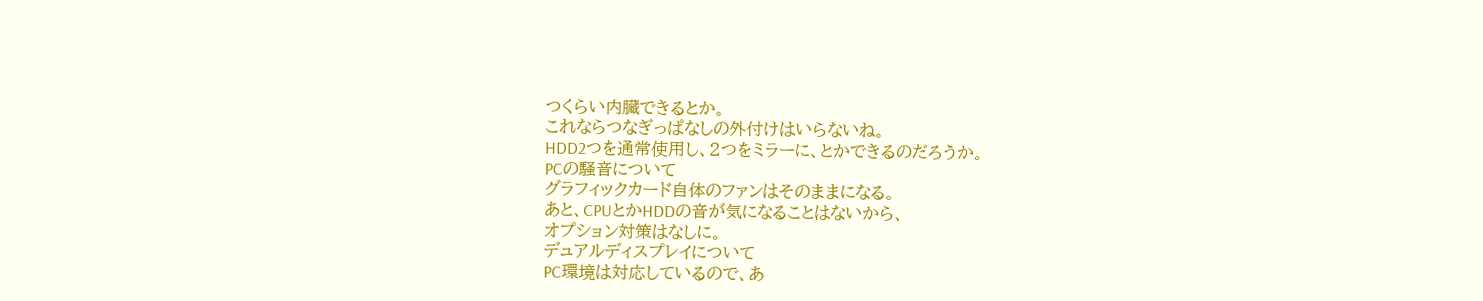つくらい内臓できるとか。
これならつなぎっぱなしの外付けはいらないね。
HDD2つを通常使用し、2つをミラーに、とかできるのだろうか。
PCの騒音について
グラフィックカード自体のファンはそのままになる。
あと、CPUとかHDDの音が気になることはないから、
オプション対策はなしに。
デュアルディスプレイについて
PC環境は対応しているので、あ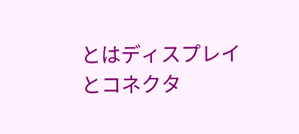とはディスプレイとコネクタ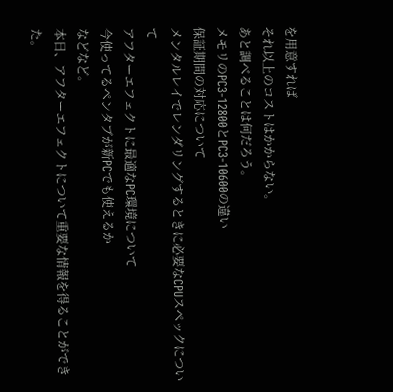を用意すれば
それ以上のコストはかからない。
あと調べることは何だろう。
メモリのPC3-12800とPC3-10600の違い
保証期間の対応について
メンタルレイでレンダリングするときに必要なCPUスペックについて
アフターエフェクトに最適なPC環境について
今使ってるペンタブが新PCでも使えるか
などなど。
本日、アフターエフェクトについて重要な情報を得ることができた。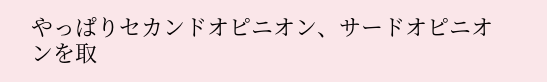やっぱりセカンドオピニオン、サードオピニオンを取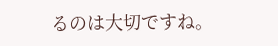るのは大切ですね。